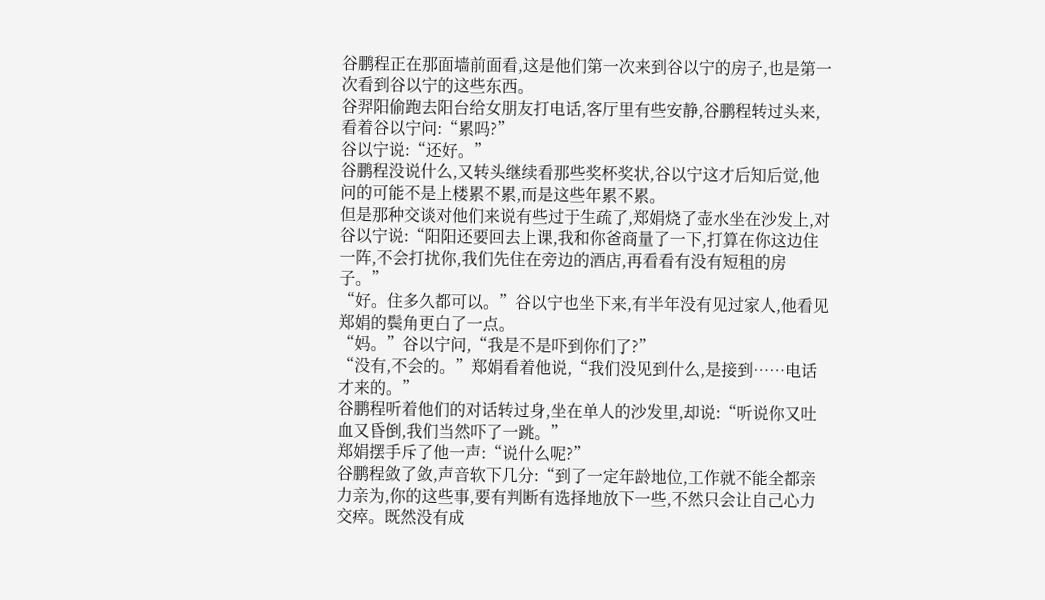谷鹏程正在那面墙前面看,这是他们第一次来到谷以宁的房子,也是第一次看到谷以宁的这些东西。
谷羿阳偷跑去阳台给女朋友打电话,客厅里有些安静,谷鹏程转过头来,看着谷以宁问:“累吗?”
谷以宁说:“还好。”
谷鹏程没说什么,又转头继续看那些奖杯奖状,谷以宁这才后知后觉,他问的可能不是上楼累不累,而是这些年累不累。
但是那种交谈对他们来说有些过于生疏了,郑娟烧了壶水坐在沙发上,对谷以宁说:“阳阳还要回去上课,我和你爸商量了一下,打算在你这边住一阵,不会打扰你,我们先住在旁边的酒店,再看看有没有短租的房子。”
“好。住多久都可以。”谷以宁也坐下来,有半年没有见过家人,他看见郑娟的鬓角更白了一点。
“妈。”谷以宁问,“我是不是吓到你们了?”
“没有,不会的。”郑娟看着他说,“我们没见到什么,是接到……电话才来的。”
谷鹏程听着他们的对话转过身,坐在单人的沙发里,却说:“听说你又吐血又昏倒,我们当然吓了一跳。”
郑娟摆手斥了他一声:“说什么呢?”
谷鹏程敛了敛,声音软下几分:“到了一定年龄地位,工作就不能全都亲力亲为,你的这些事,要有判断有选择地放下一些,不然只会让自己心力交瘁。既然没有成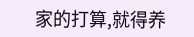家的打算,就得养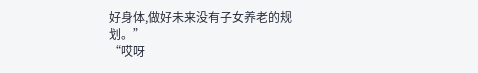好身体,做好未来没有子女养老的规划。”
“哎呀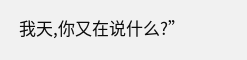我天,你又在说什么?”